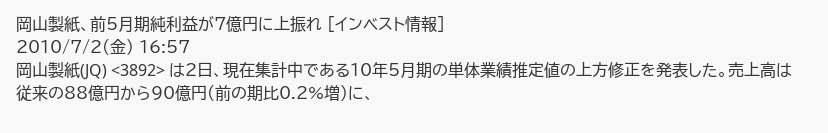岡山製紙、前5月期純利益が7億円に上振れ [インベスト情報]
2010/7/2(金) 16:57
岡山製紙(JQ) <3892> は2日、現在集計中である10年5月期の単体業績推定値の上方修正を発表した。売上高は従来の88億円から90億円(前の期比0.2%増)に、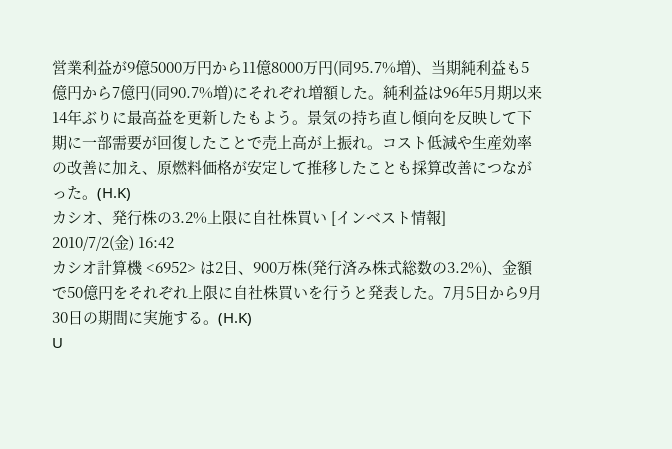営業利益が9億5000万円から11億8000万円(同95.7%増)、当期純利益も5億円から7億円(同90.7%増)にそれぞれ増額した。純利益は96年5月期以来14年ぶりに最高益を更新したもよう。景気の持ち直し傾向を反映して下期に一部需要が回復したことで売上高が上振れ。コスト低減や生産効率の改善に加え、原燃料価格が安定して推移したことも採算改善につながった。(H.K)
カシオ、発行株の3.2%上限に自社株買い [インベスト情報]
2010/7/2(金) 16:42
カシオ計算機 <6952> は2日、900万株(発行済み株式総数の3.2%)、金額で50億円をそれぞれ上限に自社株買いを行うと発表した。7月5日から9月30日の期間に実施する。(H.K)
U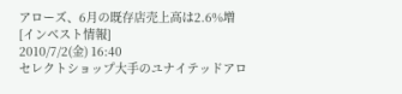アローズ、6月の既存店売上高は2.6%増 [インベスト情報]
2010/7/2(金) 16:40
セレクトショップ大手のユナイテッドアロ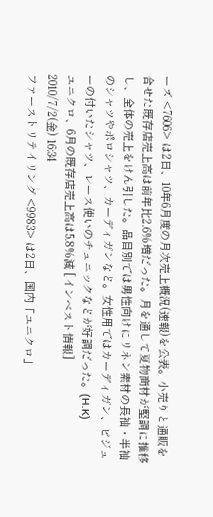ーズ <7606> は2日、10年6月度の月次売上概況(速報)を公表。小売りと通販を合せた既存店売上高は前年比2.6%増だった。月を通して夏物商材が堅調に推移し、全体の売上をけん引した。品目別では男性向けにリネン素材の長袖・半袖のシャツやポロシャツ、カーディガンなど。女性用ではカーディガン、ビジューの付いたシャツ、レース使いのチュニックなどが好調だった。(H.K)
ユニクロ、6月の既存店売上高は5.8%減 [インベスト情報]
2010/7/2(金) 16:34
ファーストリテイリング <9983> は2日、国内「ユニクロ」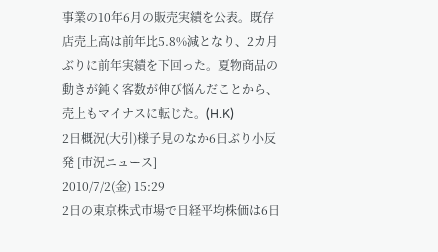事業の10年6月の販売実績を公表。既存店売上高は前年比5.8%減となり、2カ月ぶりに前年実績を下回った。夏物商品の動きが鈍く客数が伸び悩んだことから、売上もマイナスに転じた。(H.K)
2日概況(大引)様子見のなか6日ぶり小反発 [市況ニュース]
2010/7/2(金) 15:29
2日の東京株式市場で日経平均株価は6日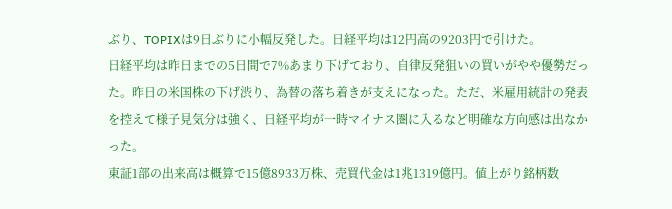ぶり、TOPIXは9日ぶりに小幅反発した。日経平均は12円高の9203円で引けた。
日経平均は昨日までの5日間で7%あまり下げており、自律反発狙いの買いがやや優勢だった。昨日の米国株の下げ渋り、為替の落ち着きが支えになった。ただ、米雇用統計の発表を控えて様子見気分は強く、日経平均が一時マイナス圏に入るなど明確な方向感は出なかった。
東証1部の出来高は概算で15億8933万株、売買代金は1兆1319億円。値上がり銘柄数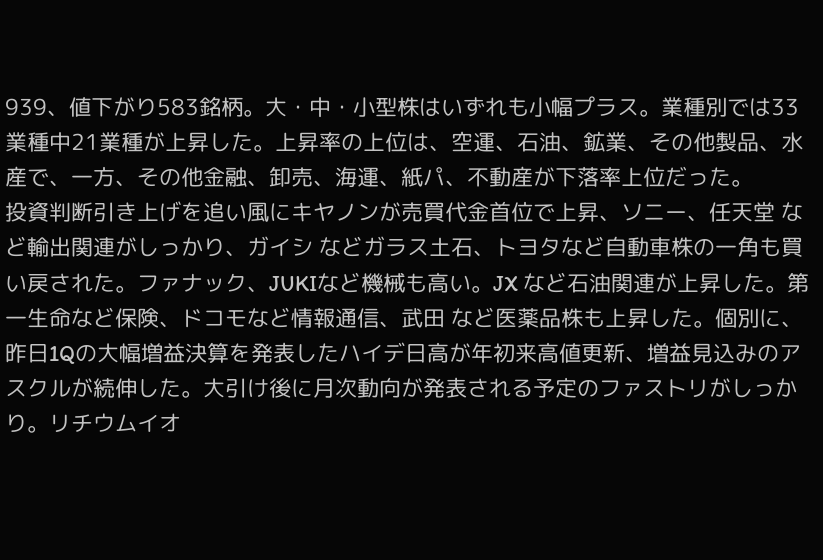939、値下がり583銘柄。大・中・小型株はいずれも小幅プラス。業種別では33業種中21業種が上昇した。上昇率の上位は、空運、石油、鉱業、その他製品、水産で、一方、その他金融、卸売、海運、紙パ、不動産が下落率上位だった。
投資判断引き上げを追い風にキヤノンが売買代金首位で上昇、ソニー、任天堂 など輸出関連がしっかり、ガイシ などガラス土石、トヨタなど自動車株の一角も買い戻された。ファナック、JUKIなど機械も高い。JX など石油関連が上昇した。第一生命など保険、ドコモなど情報通信、武田 など医薬品株も上昇した。個別に、昨日1Qの大幅増益決算を発表したハイデ日高が年初来高値更新、増益見込みのアスクルが続伸した。大引け後に月次動向が発表される予定のファストリがしっかり。リチウムイオ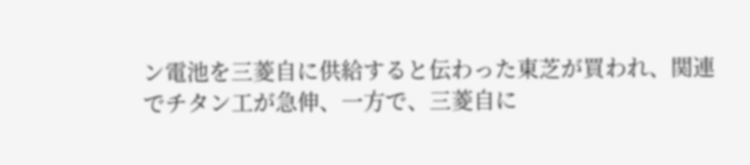ン電池を三菱自に供給すると伝わった東芝が買われ、関連でチタン工が急伸、一方で、三菱自に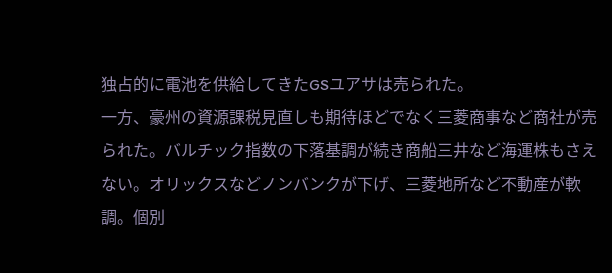独占的に電池を供給してきたGSユアサは売られた。
一方、豪州の資源課税見直しも期待ほどでなく三菱商事など商社が売られた。バルチック指数の下落基調が続き商船三井など海運株もさえない。オリックスなどノンバンクが下げ、三菱地所など不動産が軟調。個別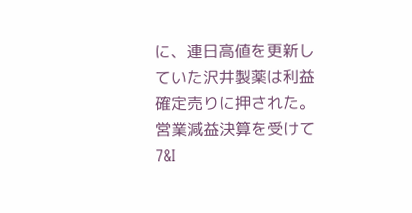に、連日高値を更新していた沢井製薬は利益確定売りに押された。営業減益決算を受けて7&I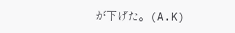が下げた。(A.K)